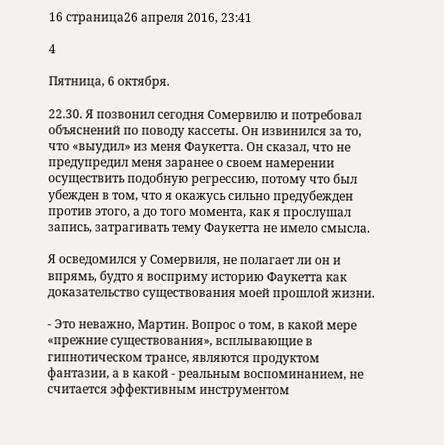16 страница26 апреля 2016, 23:41

4

Пятница, 6 октября.

22.30. Я позвонил сегодня Сомервилю и потребовал объяснений по поводу кассеты. Он извинился за то, что «выудил» из меня Фаукетта. Он сказал, что не предупредил меня заранее о своем намерении осуществить подобную регрессию, потому что был убежден в том, что я окажусь сильно предубежден против этого, а до того момента, как я прослушал запись, затрагивать тему Фаукетта не имело смысла.

Я осведомился у Сомервиля, не полагает ли он и впрямь, будто я восприму историю Фаукетта как доказательство существования моей прошлой жизни.

- Это неважно, Мартин. Вопрос о том, в какой мере «прежние существования», всплывающие в гипнотическом трансе, являются продуктом фантазии, а в какой - реальным воспоминанием, не считается эффективным инструментом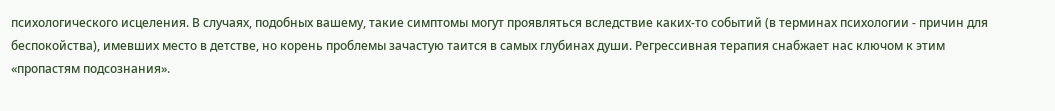психологического исцеления. В случаях, подобных вашему, такие симптомы могут проявляться вследствие каких-то событий (в терминах психологии - причин для беспокойства), имевших место в детстве, но корень проблемы зачастую таится в самых глубинах души. Регрессивная терапия снабжает нас ключом к этим «пропастям подсознания».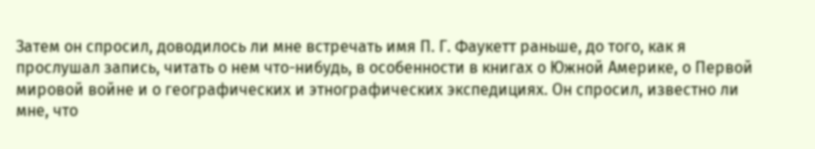Затем он спросил, доводилось ли мне встречать имя П. Г. Фаукетт раньше, до того, как я прослушал запись, читать о нем что-нибудь, в особенности в книгах о Южной Америке, о Первой мировой войне и о географических и этнографических экспедициях. Он спросил, известно ли мне, что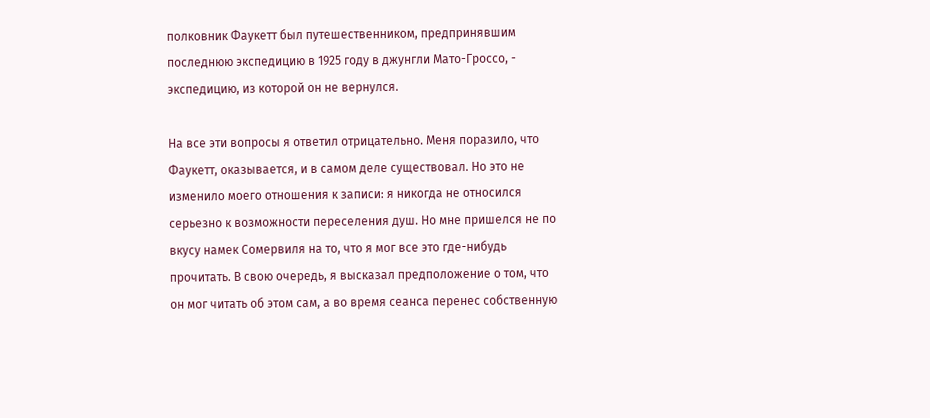полковник Фаукетт был путешественником, предпринявшим последнюю экспедицию в 1925 году в джунгли Мато-Гроссо, - экспедицию, из которой он не вернулся.

На все эти вопросы я ответил отрицательно. Меня поразило, что Фаукетт, оказывается, и в самом деле существовал. Но это не изменило моего отношения к записи: я никогда не относился серьезно к возможности переселения душ. Но мне пришелся не по вкусу намек Сомервиля на то, что я мог все это где-нибудь прочитать. В свою очередь, я высказал предположение о том, что он мог читать об этом сам, а во время сеанса перенес собственную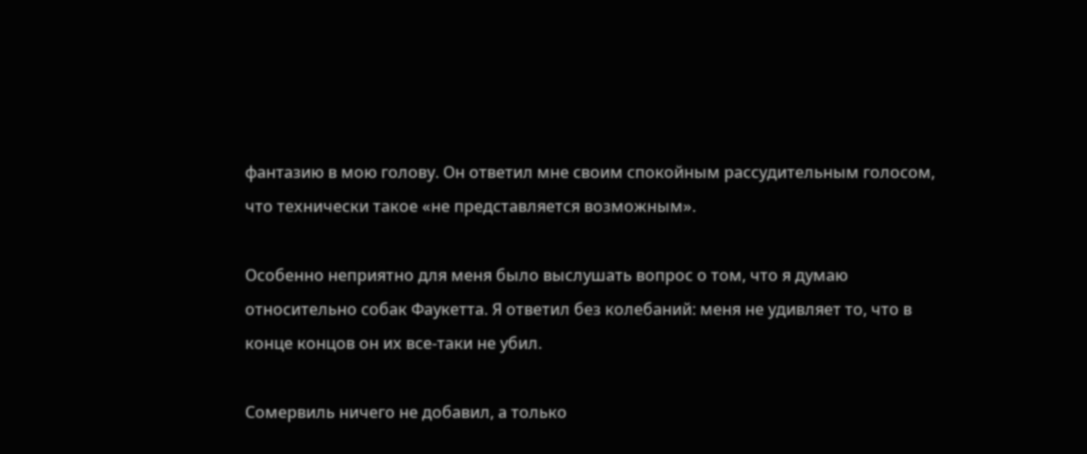фантазию в мою голову. Он ответил мне своим спокойным рассудительным голосом, что технически такое «не представляется возможным».

Особенно неприятно для меня было выслушать вопрос о том, что я думаю относительно собак Фаукетта. Я ответил без колебаний: меня не удивляет то, что в конце концов он их все-таки не убил.

Сомервиль ничего не добавил, а только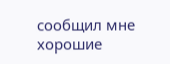сообщил мне хорошие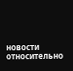новости относительно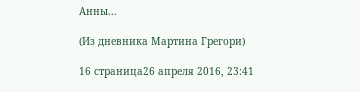Анны...

(Из дневника Мартина Грегори)

16 страница26 апреля 2016, 23:41